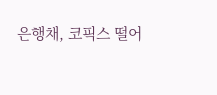은행채, 코픽스 떨어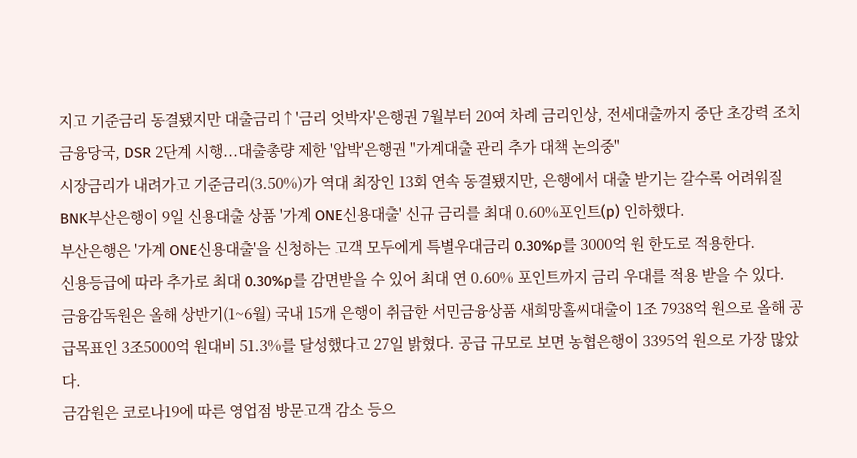지고 기준금리 동결됐지만 대출금리↑'금리 엇박자'은행권 7월부터 20여 차례 금리인상, 전세대출까지 중단 초강력 조치금융당국, DSR 2단계 시행...대출총량 제한 '압박'은행권 "가계대출 관리 추가 대책 논의중"
시장금리가 내려가고 기준금리(3.50%)가 역대 최장인 13회 연속 동결됐지만, 은행에서 대출 받기는 갈수록 어려워질
BNK부산은행이 9일 신용대출 상품 '가계 ONE신용대출' 신규 금리를 최대 0.60%포인트(p) 인하했다.
부산은행은 '가계 ONE신용대출'을 신청하는 고객 모두에게 특별우대금리 0.30%p를 3000억 원 한도로 적용한다.
신용등급에 따라 추가로 최대 0.30%p를 감면받을 수 있어 최대 연 0.60% 포인트까지 금리 우대를 적용 받을 수 있다.
금융감독원은 올해 상반기(1~6월) 국내 15개 은행이 취급한 서민금융상품 새희망홀씨대출이 1조 7938억 원으로 올해 공급목표인 3조5000억 원대비 51.3%를 달성했다고 27일 밝혔다. 공급 규모로 보면 농협은행이 3395억 원으로 가장 많았다.
금감원은 코로나19에 따른 영업점 방문고객 감소 등으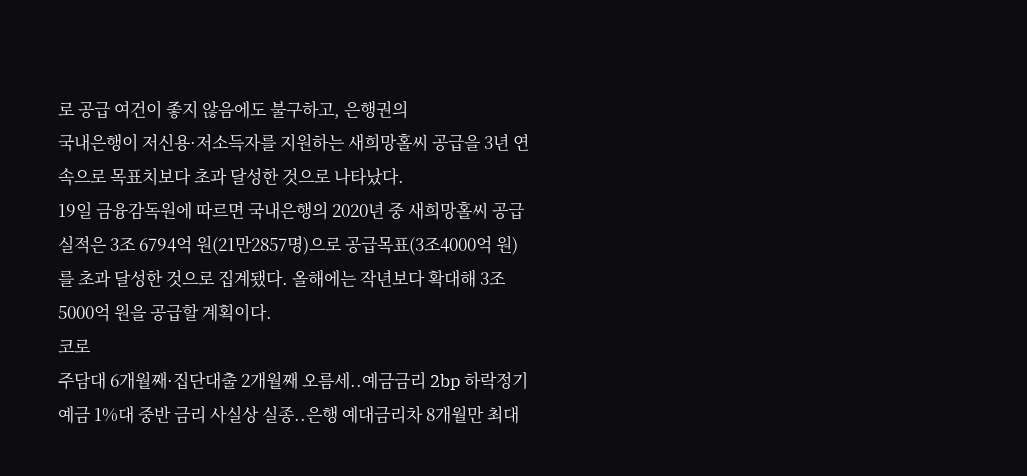로 공급 여건이 좋지 않음에도 불구하고, 은행권의
국내은행이 저신용·저소득자를 지원하는 새희망홀씨 공급을 3년 연속으로 목표치보다 초과 달성한 것으로 나타났다.
19일 금융감독원에 따르면 국내은행의 2020년 중 새희망홀씨 공급실적은 3조 6794억 원(21만2857명)으로 공급목표(3조4000억 원)를 초과 달성한 것으로 집계됐다. 올해에는 작년보다 확대해 3조5000억 원을 공급할 계획이다.
코로
주담대 6개월째·집단대출 2개월째 오름세..예금금리 2bp 하락정기예금 1%대 중반 금리 사실상 실종..은행 예대금리차 8개월만 최대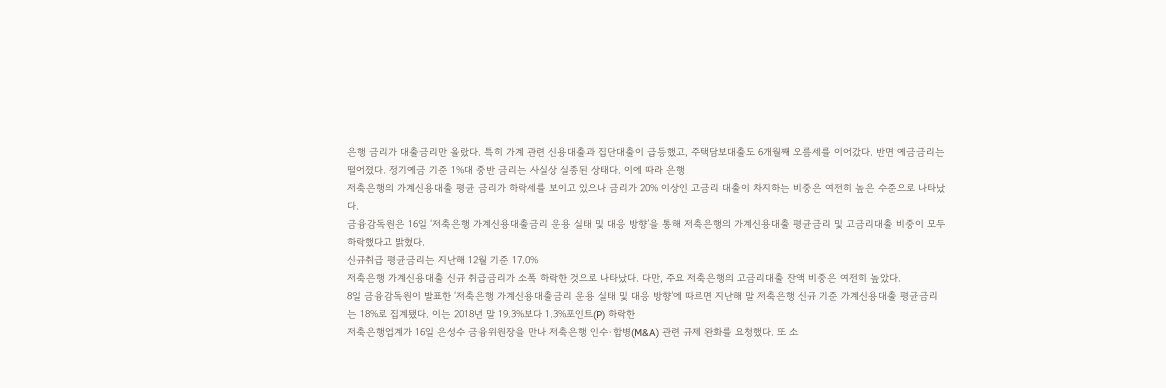은행 금리가 대출금리만 올랐다. 특히 가계 관련 신용대출과 집단대출이 급등했고, 주택담보대출도 6개월째 오름세를 이어갔다. 반면 예금금리는 떨어졌다. 정기예금 기준 1%대 중반 금리는 사실상 실종된 상태다. 이에 따라 은행
저축은행의 가계신용대출 평균 금리가 하락세를 보이고 있으나 금리가 20% 이상인 고금리 대출이 차지하는 비중은 여전히 높은 수준으로 나타났다.
금융감독원은 16일 ‘저축은행 가계신용대출금리 운용 실태 및 대응 방향’을 통해 저축은행의 가계신용대출 평균금리 및 고금리대출 비중이 모두 하락했다고 밝혔다.
신규취급 평균금리는 지난해 12월 기준 17.0%
저축은행 가계신용대출 신규 취급금리가 소폭 하락한 것으로 나타났다. 다만, 주요 저축은행의 고금리대출 잔액 비중은 여전히 높았다.
8일 금융감독원이 발표한 ‘저축은행 가계신용대출금리 운용 실태 및 대응 방향’에 따르면 지난해 말 저축은행 신규 기준 가계신용대출 평균금리는 18%로 집계됐다. 이는 2018년 말 19.3%보다 1.3%포인트(P) 하락한
저축은행업계가 16일 은성수 금융위원장을 만나 저축은행 인수·합병(M&A) 관련 규제 완화를 요청했다. 또 소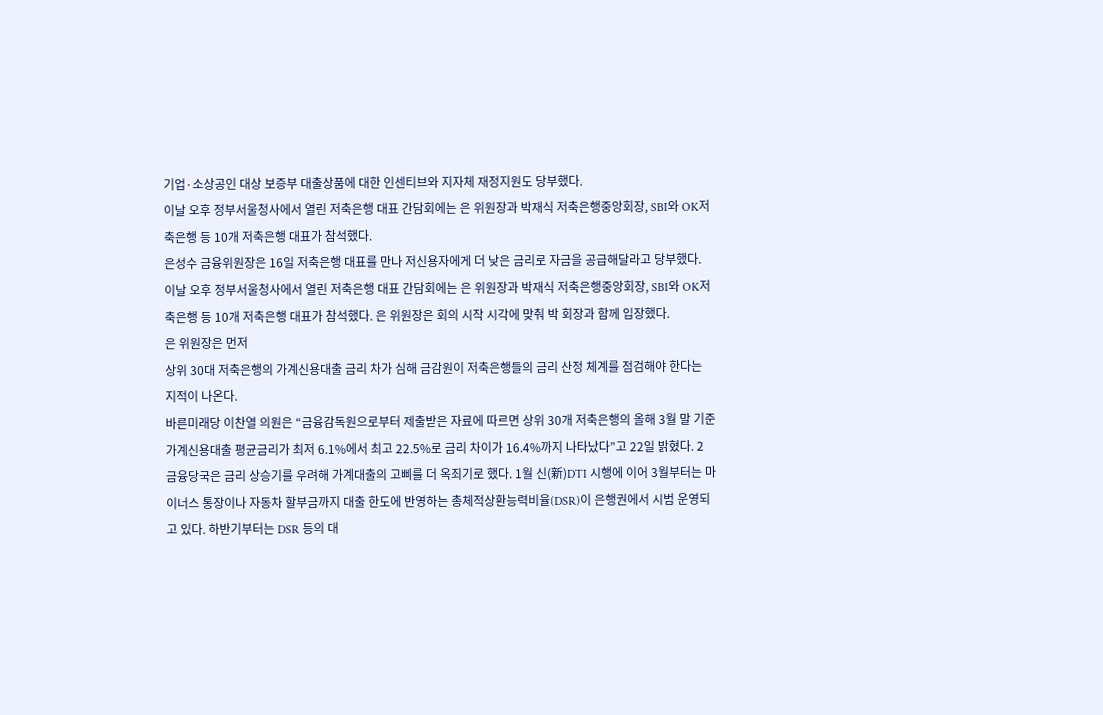기업·소상공인 대상 보증부 대출상품에 대한 인센티브와 지자체 재정지원도 당부했다.
이날 오후 정부서울청사에서 열린 저축은행 대표 간담회에는 은 위원장과 박재식 저축은행중앙회장, SBI와 OK저축은행 등 10개 저축은행 대표가 참석했다.
은성수 금융위원장은 16일 저축은행 대표를 만나 저신용자에게 더 낮은 금리로 자금을 공급해달라고 당부했다.
이날 오후 정부서울청사에서 열린 저축은행 대표 간담회에는 은 위원장과 박재식 저축은행중앙회장, SBI와 OK저축은행 등 10개 저축은행 대표가 참석했다. 은 위원장은 회의 시작 시각에 맞춰 박 회장과 함께 입장했다.
은 위원장은 먼저
상위 30대 저축은행의 가계신용대출 금리 차가 심해 금감원이 저축은행들의 금리 산정 체계를 점검해야 한다는 지적이 나온다.
바른미래당 이찬열 의원은 “금융감독원으로부터 제출받은 자료에 따르면 상위 30개 저축은행의 올해 3월 말 기준 가계신용대출 평균금리가 최저 6.1%에서 최고 22.5%로 금리 차이가 16.4%까지 나타났다”고 22일 밝혔다. 2
금융당국은 금리 상승기를 우려해 가계대출의 고삐를 더 옥죄기로 했다. 1월 신(新)DTI 시행에 이어 3월부터는 마이너스 통장이나 자동차 할부금까지 대출 한도에 반영하는 총체적상환능력비율(DSR)이 은행권에서 시범 운영되고 있다. 하반기부터는 DSR 등의 대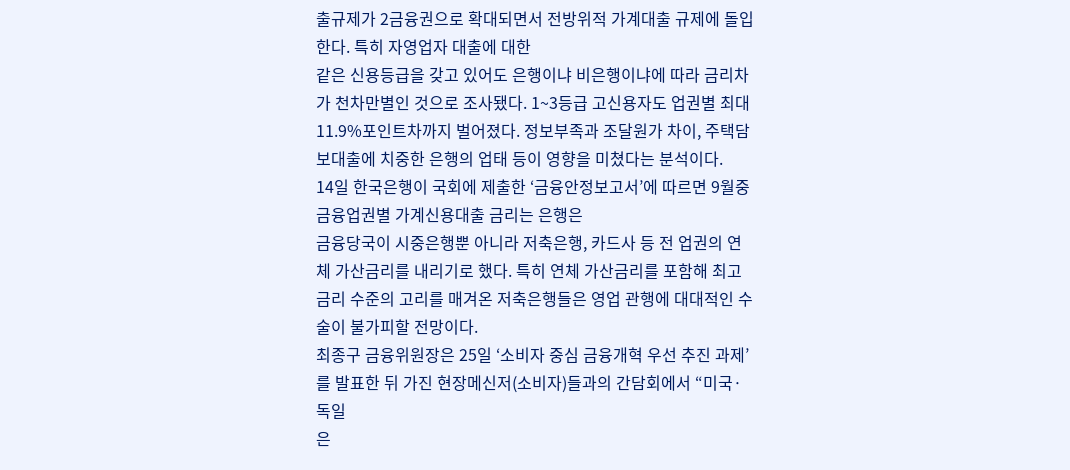출규제가 2금융권으로 확대되면서 전방위적 가계대출 규제에 돌입한다. 특히 자영업자 대출에 대한
같은 신용등급을 갖고 있어도 은행이냐 비은행이냐에 따라 금리차가 천차만별인 것으로 조사됐다. 1~3등급 고신용자도 업권별 최대 11.9%포인트차까지 벌어졌다. 정보부족과 조달원가 차이, 주택담보대출에 치중한 은행의 업태 등이 영향을 미쳤다는 분석이다.
14일 한국은행이 국회에 제출한 ‘금융안정보고서’에 따르면 9월중 금융업권별 가계신용대출 금리는 은행은
금융당국이 시중은행뿐 아니라 저축은행, 카드사 등 전 업권의 연체 가산금리를 내리기로 했다. 특히 연체 가산금리를 포함해 최고금리 수준의 고리를 매겨온 저축은행들은 영업 관행에 대대적인 수술이 불가피할 전망이다.
최종구 금융위원장은 25일 ‘소비자 중심 금융개혁 우선 추진 과제’를 발표한 뒤 가진 현장메신저(소비자)들과의 간담회에서 “미국·독일
은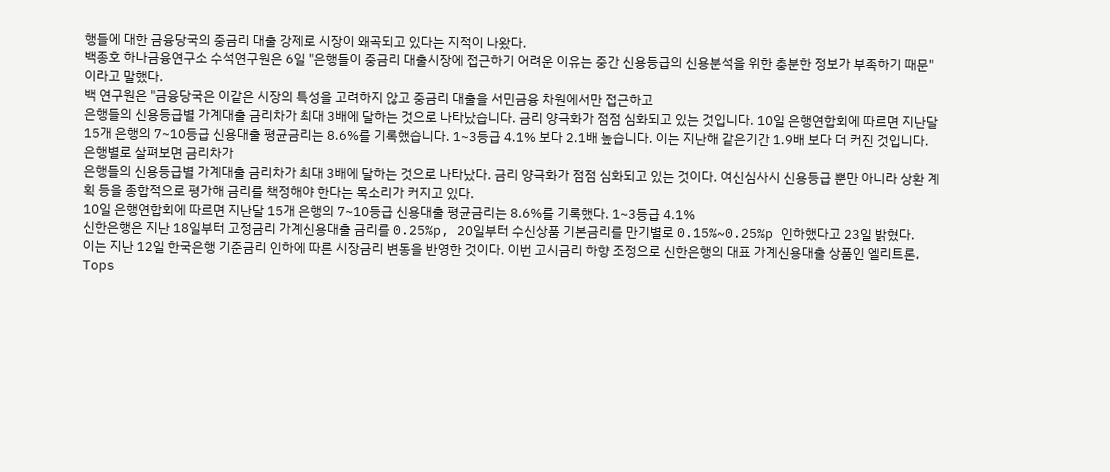행들에 대한 금융당국의 중금리 대출 강제로 시장이 왜곡되고 있다는 지적이 나왔다.
백종호 하나금융연구소 수석연구원은 6일 "은행들이 중금리 대출시장에 접근하기 어려운 이유는 중간 신용등급의 신용분석을 위한 충분한 정보가 부족하기 때문"이라고 말했다.
백 연구원은 "금융당국은 이같은 시장의 특성을 고려하지 않고 중금리 대출을 서민금융 차원에서만 접근하고
은행들의 신용등급별 가계대출 금리차가 최대 3배에 달하는 것으로 나타났습니다. 금리 양극화가 점점 심화되고 있는 것입니다. 10일 은행연합회에 따르면 지난달 15개 은행의 7~10등급 신용대출 평균금리는 8.6%를 기록했습니다. 1~3등급 4.1% 보다 2.1배 높습니다. 이는 지난해 같은기간 1.9배 보다 더 커진 것입니다. 은행별로 살펴보면 금리차가
은행들의 신용등급별 가계대출 금리차가 최대 3배에 달하는 것으로 나타났다. 금리 양극화가 점점 심화되고 있는 것이다. 여신심사시 신용등급 뿐만 아니라 상환 계획 등을 종합적으로 평가해 금리를 책정해야 한다는 목소리가 커지고 있다.
10일 은행연합회에 따르면 지난달 15개 은행의 7~10등급 신용대출 평균금리는 8.6%를 기록했다. 1~3등급 4.1%
신한은행은 지난 18일부터 고정금리 가계신용대출 금리를 0.25%p, 20일부터 수신상품 기본금리를 만기별로 0.15%~0.25%p 인하했다고 23일 밝혔다.
이는 지난 12일 한국은행 기준금리 인하에 따른 시장금리 변동을 반영한 것이다. 이번 고시금리 하향 조정으로 신한은행의 대표 가계신용대출 상품인 엘리트론, Tops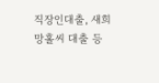직장인대출, 새희망홀씨 대출 등